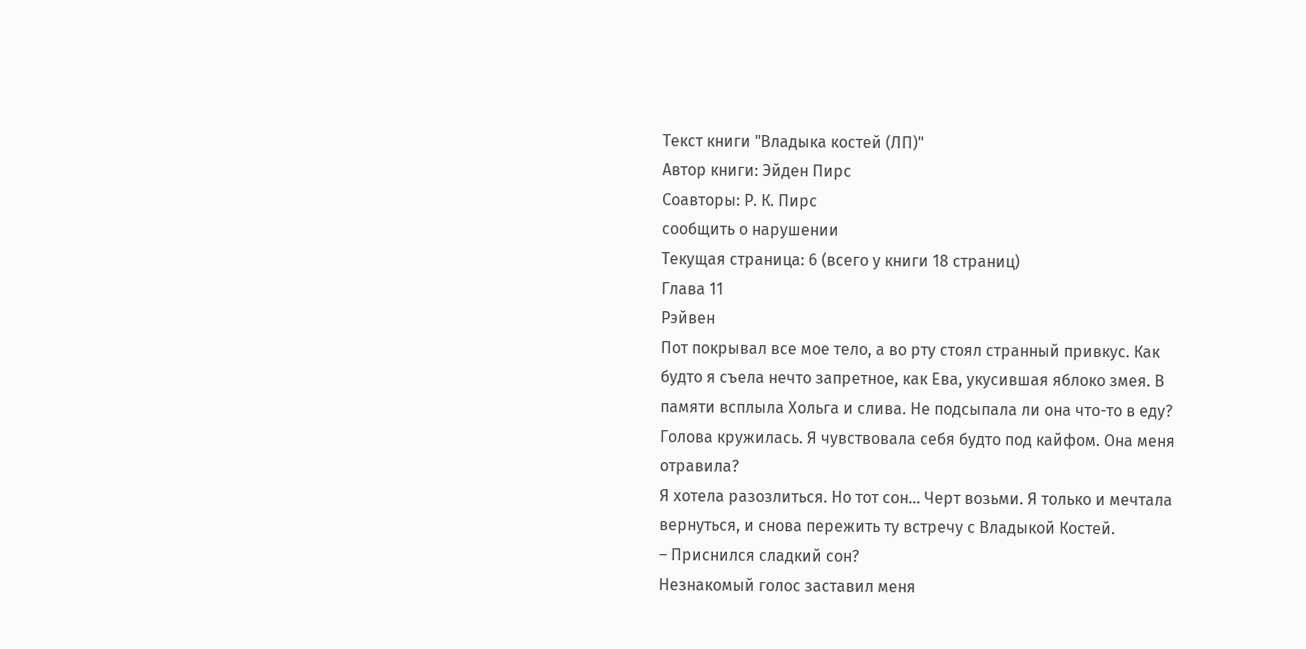Текст книги "Владыка костей (ЛП)"
Автор книги: Эйден Пирс
Соавторы: Р. К. Пирс
сообщить о нарушении
Текущая страница: 6 (всего у книги 18 страниц)
Глава 11
Рэйвен
Пот покрывал все мое тело, а во рту стоял странный привкус. Как будто я съела нечто запретное, как Ева, укусившая яблоко змея. В памяти всплыла Хольга и слива. Не подсыпала ли она что-то в еду?
Голова кружилась. Я чувствовала себя будто под кайфом. Она меня отравила?
Я хотела разозлиться. Но тот сон… Черт возьми. Я только и мечтала вернуться, и снова пережить ту встречу с Владыкой Костей.
– Приснился сладкий сон?
Незнакомый голос заставил меня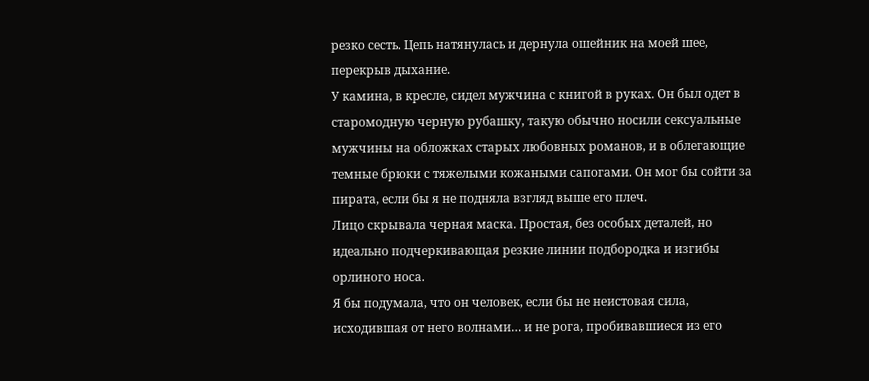резко сесть. Цепь натянулась и дернула ошейник на моей шее, перекрыв дыхание.
У камина, в кресле, сидел мужчина с книгой в руках. Он был одет в старомодную черную рубашку, такую обычно носили сексуальные мужчины на обложках старых любовных романов, и в облегающие темные брюки с тяжелыми кожаными сапогами. Он мог бы сойти за пирата, если бы я не подняла взгляд выше его плеч.
Лицо скрывала черная маска. Простая, без особых деталей, но идеально подчеркивающая резкие линии подбородка и изгибы орлиного носа.
Я бы подумала, что он человек, если бы не неистовая сила, исходившая от него волнами… и не рога, пробивавшиеся из его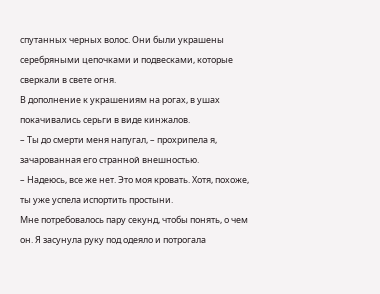спутанных черных волос. Они были украшены серебряными цепочками и подвесками, которые сверкали в свете огня.
В дополнение к украшениям на рогах, в ушах покачивались серьги в виде кинжалов.
– Ты до смерти меня напугал, – прохрипела я, зачарованная его странной внешностью.
– Надеюсь, все же нет. Это моя кровать. Хотя, похоже, ты уже успела испортить простыни.
Мне потребовалось пару секунд, чтобы понять, о чем он. Я засунула руку под одеяло и потрогала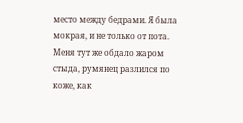место между бедрами. Я была мокрая, и не только от пота. Меня тут же обдало жаром стыда, румянец разлился по коже, как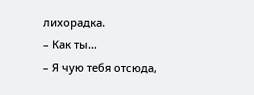лихорадка.
– Как ты…
– Я чую тебя отсюда,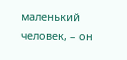маленький человек, – он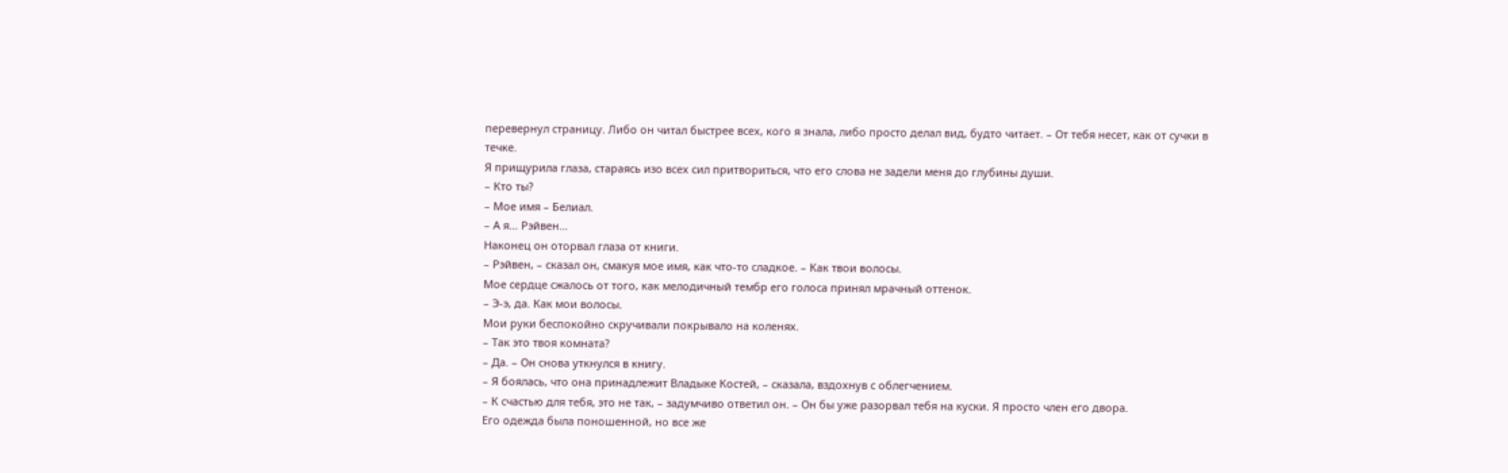перевернул страницу. Либо он читал быстрее всех, кого я знала, либо просто делал вид, будто читает. – От тебя несет, как от сучки в течке.
Я прищурила глаза, стараясь изо всех сил притвориться, что его слова не задели меня до глубины души.
– Кто ты?
– Мое имя – Белиал.
– А я… Рэйвен…
Наконец он оторвал глаза от книги.
– Рэйвен, – сказал он, смакуя мое имя, как что-то сладкое. – Как твои волосы.
Мое сердце сжалось от того, как мелодичный тембр его голоса принял мрачный оттенок.
– Э-э, да. Как мои волосы.
Мои руки беспокойно скручивали покрывало на коленях.
– Так это твоя комната?
– Да. – Он снова уткнулся в книгу.
– Я боялась, что она принадлежит Владыке Костей, – сказала, вздохнув с облегчением.
– К счастью для тебя, это не так, – задумчиво ответил он. – Он бы уже разорвал тебя на куски. Я просто член его двора.
Его одежда была поношенной, но все же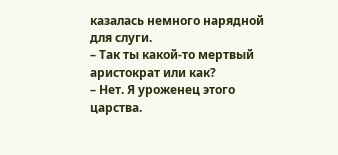казалась немного нарядной для слуги.
– Так ты какой-то мертвый аристократ или как?
– Нет. Я уроженец этого царства.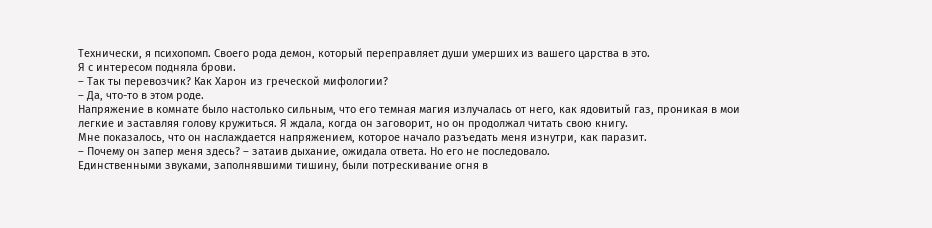Технически, я психопомп. Своего рода демон, который переправляет души умерших из вашего царства в это.
Я с интересом подняла брови.
– Так ты перевозчик? Как Харон из греческой мифологии?
– Да, что-то в этом роде.
Напряжение в комнате было настолько сильным, что его темная магия излучалась от него, как ядовитый газ, проникая в мои легкие и заставляя голову кружиться. Я ждала, когда он заговорит, но он продолжал читать свою книгу.
Мне показалось, что он наслаждается напряжением, которое начало разъедать меня изнутри, как паразит.
– Почему он запер меня здесь? – затаив дыхание, ожидала ответа. Но его не последовало.
Единственными звуками, заполнявшими тишину, были потрескивание огня в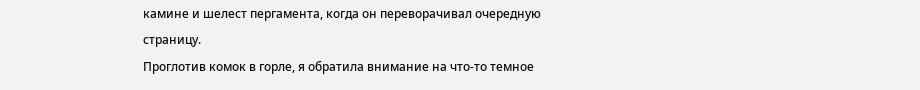камине и шелест пергамента, когда он переворачивал очередную страницу.
Проглотив комок в горле, я обратила внимание на что-то темное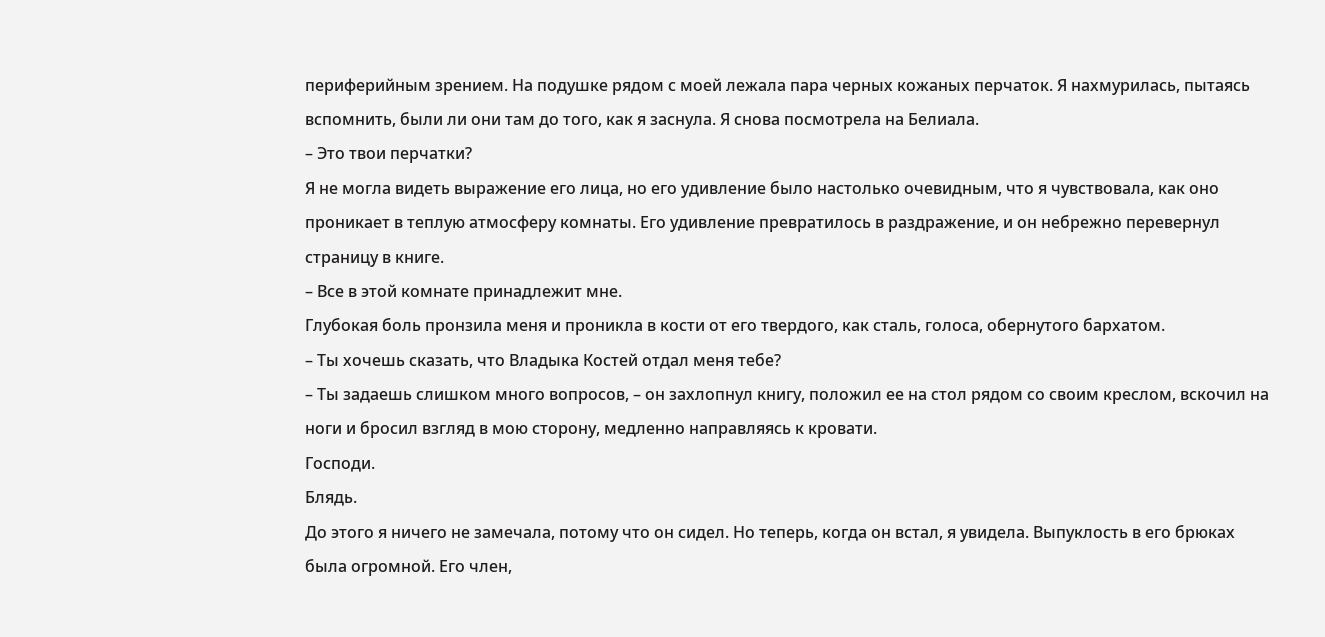периферийным зрением. На подушке рядом с моей лежала пара черных кожаных перчаток. Я нахмурилась, пытаясь вспомнить, были ли они там до того, как я заснула. Я снова посмотрела на Белиала.
– Это твои перчатки?
Я не могла видеть выражение его лица, но его удивление было настолько очевидным, что я чувствовала, как оно проникает в теплую атмосферу комнаты. Его удивление превратилось в раздражение, и он небрежно перевернул страницу в книге.
– Все в этой комнате принадлежит мне.
Глубокая боль пронзила меня и проникла в кости от его твердого, как сталь, голоса, обернутого бархатом.
– Ты хочешь сказать, что Владыка Костей отдал меня тебе?
– Ты задаешь слишком много вопросов, – он захлопнул книгу, положил ее на стол рядом со своим креслом, вскочил на ноги и бросил взгляд в мою сторону, медленно направляясь к кровати.
Господи.
Блядь.
До этого я ничего не замечала, потому что он сидел. Но теперь, когда он встал, я увидела. Выпуклость в его брюках была огромной. Его член,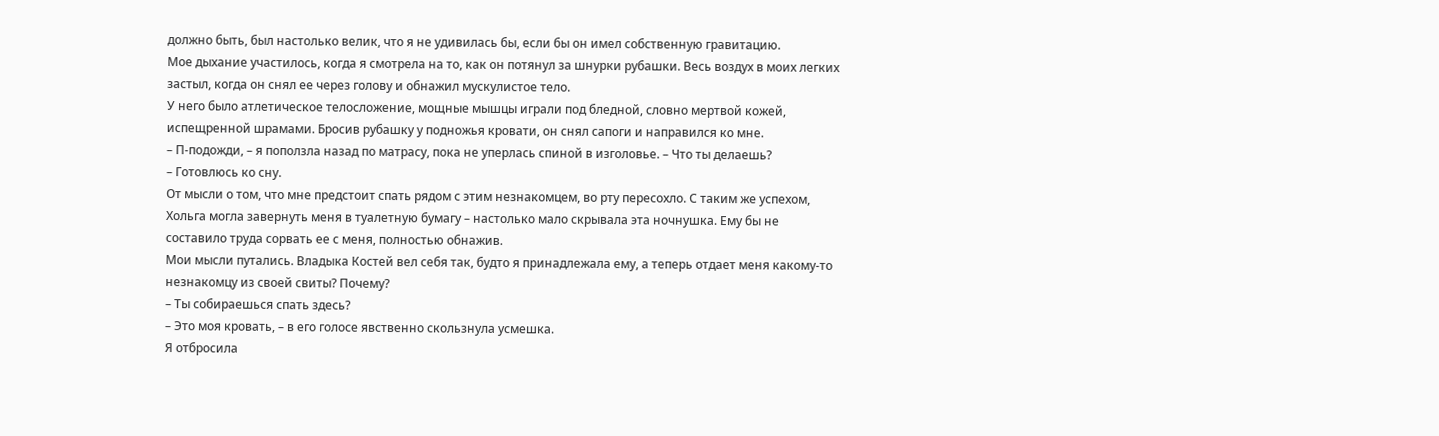должно быть, был настолько велик, что я не удивилась бы, если бы он имел собственную гравитацию.
Мое дыхание участилось, когда я смотрела на то, как он потянул за шнурки рубашки. Весь воздух в моих легких застыл, когда он снял ее через голову и обнажил мускулистое тело.
У него было атлетическое телосложение, мощные мышцы играли под бледной, словно мертвой кожей, испещренной шрамами. Бросив рубашку у подножья кровати, он снял сапоги и направился ко мне.
– П-подожди, – я поползла назад по матрасу, пока не уперлась спиной в изголовье. – Что ты делаешь?
– Готовлюсь ко сну.
От мысли о том, что мне предстоит спать рядом с этим незнакомцем, во рту пересохло. С таким же успехом, Хольга могла завернуть меня в туалетную бумагу – настолько мало скрывала эта ночнушка. Ему бы не составило труда сорвать ее с меня, полностью обнажив.
Мои мысли путались. Владыка Костей вел себя так, будто я принадлежала ему, а теперь отдает меня какому-то незнакомцу из своей свиты? Почему?
– Ты собираешься спать здесь?
– Это моя кровать, – в его голосе явственно скользнула усмешка.
Я отбросила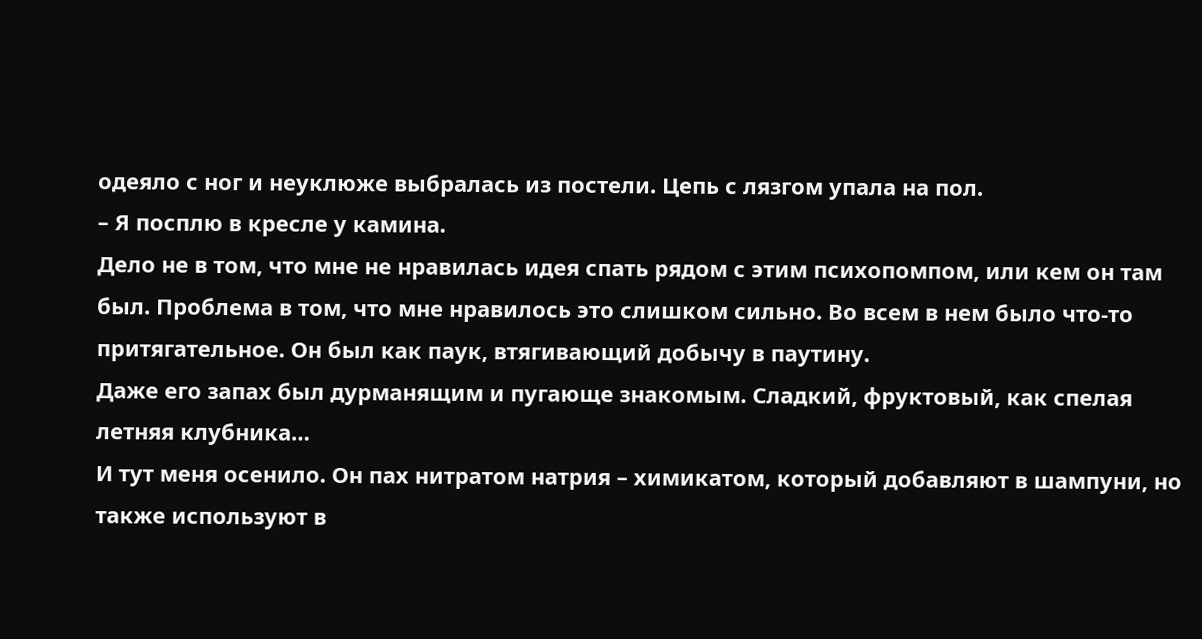одеяло с ног и неуклюже выбралась из постели. Цепь с лязгом упала на пол.
– Я посплю в кресле у камина.
Дело не в том, что мне не нравилась идея спать рядом с этим психопомпом, или кем он там был. Проблема в том, что мне нравилось это слишком сильно. Во всем в нем было что-то притягательное. Он был как паук, втягивающий добычу в паутину.
Даже его запах был дурманящим и пугающе знакомым. Сладкий, фруктовый, как спелая летняя клубника…
И тут меня осенило. Он пах нитратом натрия – химикатом, который добавляют в шампуни, но также используют в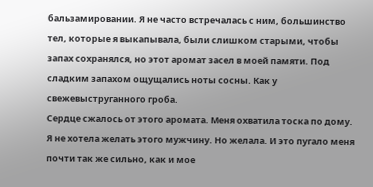бальзамировании. Я не часто встречалась с ним, большинство тел, которые я выкапывала, были слишком старыми, чтобы запах сохранялся, но этот аромат засел в моей памяти. Под сладким запахом ощущались ноты сосны. Как у свежевыструганного гроба.
Сердце сжалось от этого аромата. Меня охватила тоска по дому.
Я не хотела желать этого мужчину. Но желала. И это пугало меня почти так же сильно, как и мое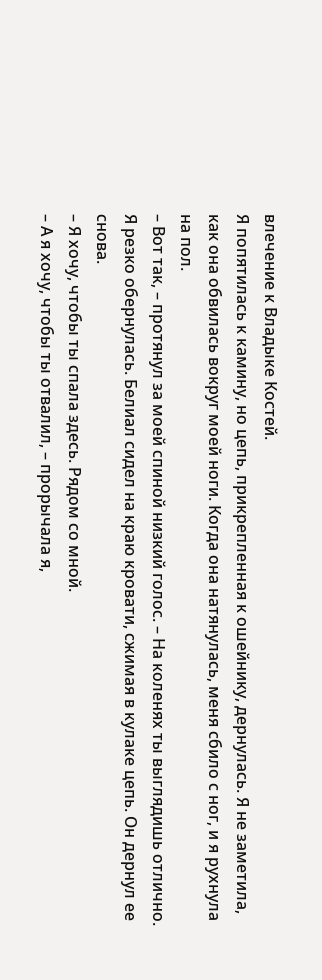влечение к Владыке Костей.
Я попятилась к камину, но цепь, прикрепленная к ошейнику, дернулась. Я не заметила, как она обвилась вокруг моей ноги. Когда она натянулась, меня сбило с ног, и я рухнула на пол.
– Вот так, – протянул за моей спиной низкий голос. – На коленях ты выглядишь отлично.
Я резко обернулась. Белиал сидел на краю кровати, сжимая в кулаке цепь. Он дернул ее снова.
– Я хочу, чтобы ты спала здесь. Рядом со мной.
– А я хочу, чтобы ты отвалил, – прорычала я,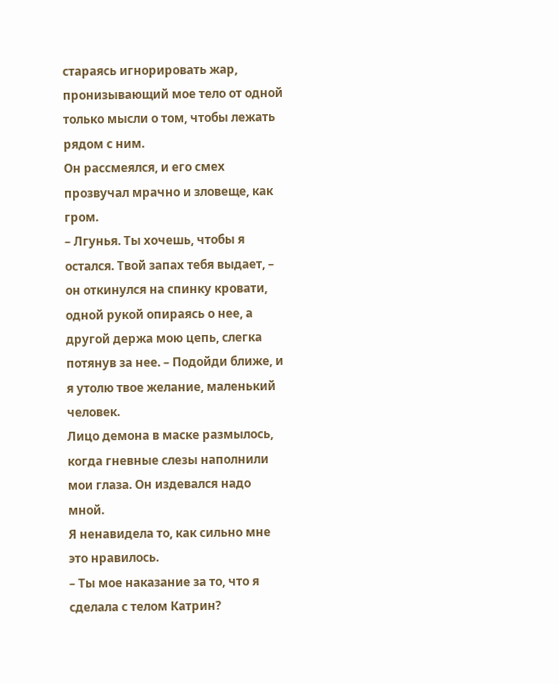стараясь игнорировать жар, пронизывающий мое тело от одной только мысли о том, чтобы лежать рядом с ним.
Он рассмеялся, и его смех прозвучал мрачно и зловеще, как гром.
– Лгунья. Ты хочешь, чтобы я остался. Твой запах тебя выдает, – он откинулся на спинку кровати, одной рукой опираясь о нее, а другой держа мою цепь, слегка потянув за нее. – Подойди ближе, и я утолю твое желание, маленький человек.
Лицо демона в маске размылось, когда гневные слезы наполнили мои глаза. Он издевался надо мной.
Я ненавидела то, как сильно мне это нравилось.
– Ты мое наказание за то, что я сделала с телом Катрин?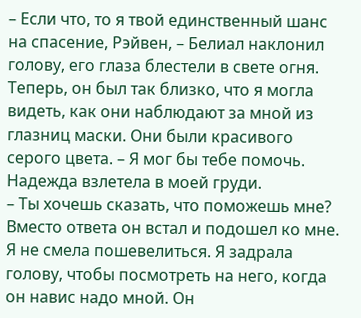– Если что, то я твой единственный шанс на спасение, Рэйвен, – Белиал наклонил голову, его глаза блестели в свете огня. Теперь, он был так близко, что я могла видеть, как они наблюдают за мной из глазниц маски. Они были красивого серого цвета. – Я мог бы тебе помочь.
Надежда взлетела в моей груди.
– Ты хочешь сказать, что поможешь мне?
Вместо ответа он встал и подошел ко мне. Я не смела пошевелиться. Я задрала голову, чтобы посмотреть на него, когда он навис надо мной. Он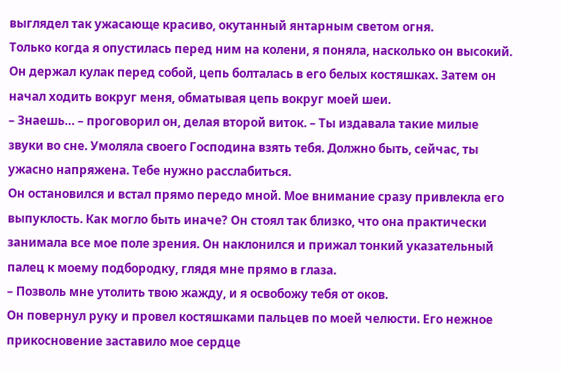выглядел так ужасающе красиво, окутанный янтарным светом огня.
Только когда я опустилась перед ним на колени, я поняла, насколько он высокий.
Он держал кулак перед собой, цепь болталась в его белых костяшках. Затем он начал ходить вокруг меня, обматывая цепь вокруг моей шеи.
– Знаешь… – проговорил он, делая второй виток. – Ты издавала такие милые звуки во сне. Умоляла своего Господина взять тебя. Должно быть, сейчас, ты ужасно напряжена. Тебе нужно расслабиться.
Он остановился и встал прямо передо мной. Мое внимание сразу привлекла его выпуклость. Как могло быть иначе? Он стоял так близко, что она практически занимала все мое поле зрения. Он наклонился и прижал тонкий указательный палец к моему подбородку, глядя мне прямо в глаза.
– Позволь мне утолить твою жажду, и я освобожу тебя от оков.
Он повернул руку и провел костяшками пальцев по моей челюсти. Его нежное прикосновение заставило мое сердце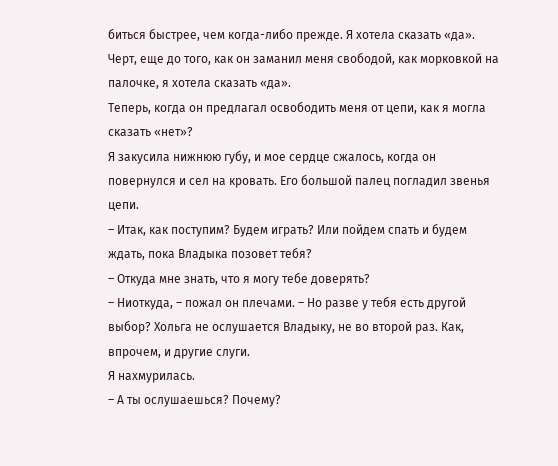биться быстрее, чем когда-либо прежде. Я хотела сказать «да». Черт, еще до того, как он заманил меня свободой, как морковкой на палочке, я хотела сказать «да».
Теперь, когда он предлагал освободить меня от цепи, как я могла сказать «нет»?
Я закусила нижнюю губу, и мое сердце сжалось, когда он повернулся и сел на кровать. Его большой палец погладил звенья цепи.
– Итак, как поступим? Будем играть? Или пойдем спать и будем ждать, пока Владыка позовет тебя?
– Откуда мне знать, что я могу тебе доверять?
– Ниоткуда, – пожал он плечами. – Но разве у тебя есть другой выбор? Хольга не ослушается Владыку, не во второй раз. Как, впрочем, и другие слуги.
Я нахмурилась.
– А ты ослушаешься? Почему?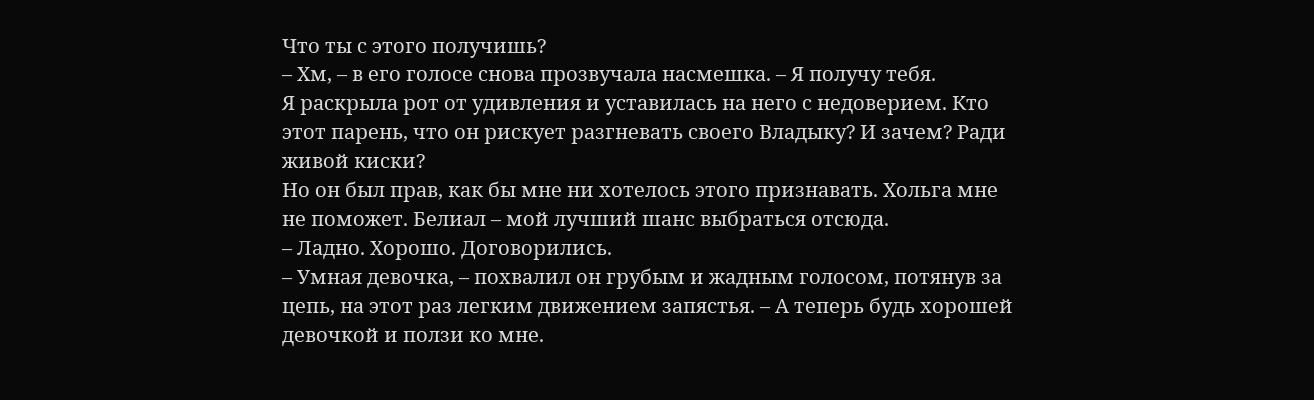Что ты с этого получишь?
– Хм, – в его голосе снова прозвучала насмешка. – Я получу тебя.
Я раскрыла рот от удивления и уставилась на него с недоверием. Кто этот парень, что он рискует разгневать своего Владыку? И зачем? Ради живой киски?
Но он был прав, как бы мне ни хотелось этого признавать. Хольга мне не поможет. Белиал – мой лучший шанс выбраться отсюда.
– Ладно. Хорошо. Договорились.
– Умная девочка, – похвалил он грубым и жадным голосом, потянув за цепь, на этот раз легким движением запястья. – А теперь будь хорошей девочкой и ползи ко мне.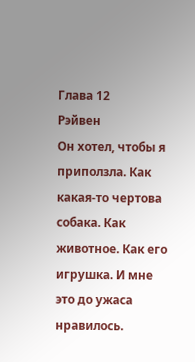Глава 12
Рэйвен
Он хотел, чтобы я приползла. Как какая-то чертова собака. Как животное. Как его игрушка. И мне это до ужаса нравилось.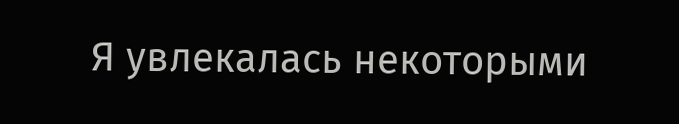Я увлекалась некоторыми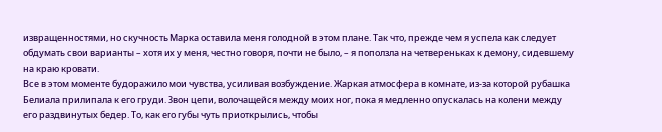извращенностями, но скучность Марка оставила меня голодной в этом плане. Так что, прежде чем я успела как следует обдумать свои варианты – хотя их у меня, честно говоря, почти не было, – я поползла на четвереньках к демону, сидевшему на краю кровати.
Все в этом моменте будоражило мои чувства, усиливая возбуждение. Жаркая атмосфера в комнате, из-за которой рубашка Белиала прилипала к его груди. Звон цепи, волочащейся между моих ног, пока я медленно опускалась на колени между его раздвинутых бедер. То, как его губы чуть приоткрылись, чтобы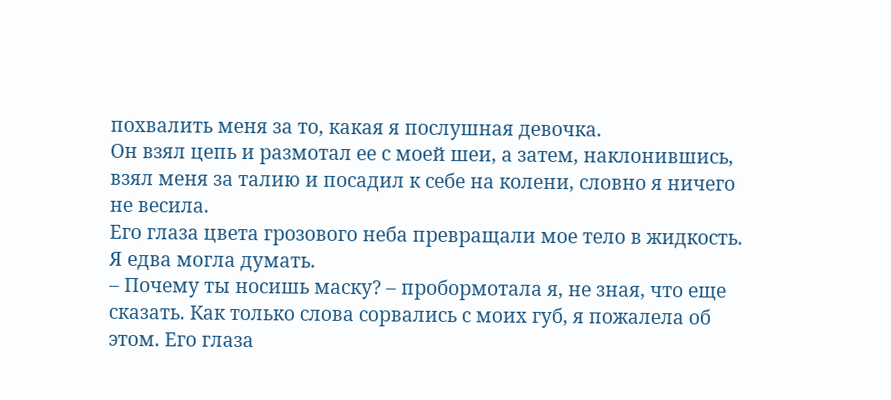похвалить меня за то, какая я послушная девочка.
Он взял цепь и размотал ее с моей шеи, а затем, наклонившись, взял меня за талию и посадил к себе на колени, словно я ничего не весила.
Его глаза цвета грозового неба превращали мое тело в жидкость. Я едва могла думать.
– Почему ты носишь маску? – пробормотала я, не зная, что еще сказать. Как только слова сорвались с моих губ, я пожалела об этом. Его глаза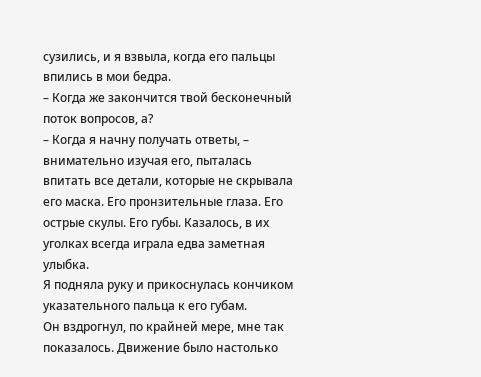сузились, и я взвыла, когда его пальцы впились в мои бедра.
– Когда же закончится твой бесконечный поток вопросов, а?
– Когда я начну получать ответы, – внимательно изучая его, пыталась впитать все детали, которые не скрывала его маска. Его пронзительные глаза. Его острые скулы. Его губы. Казалось, в их уголках всегда играла едва заметная улыбка.
Я подняла руку и прикоснулась кончиком указательного пальца к его губам.
Он вздрогнул, по крайней мере, мне так показалось. Движение было настолько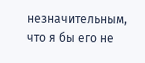незначительным, что я бы его не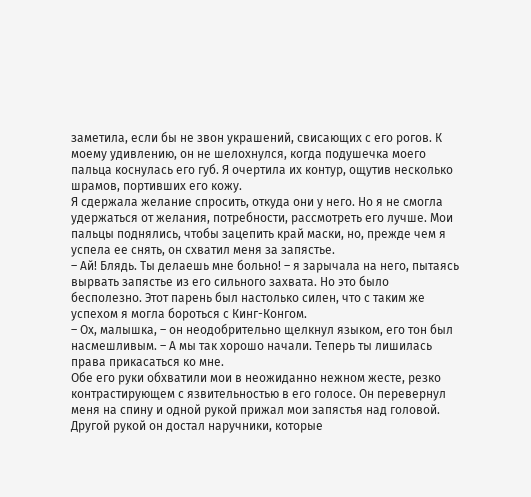заметила, если бы не звон украшений, свисающих с его рогов. К моему удивлению, он не шелохнулся, когда подушечка моего пальца коснулась его губ. Я очертила их контур, ощутив несколько шрамов, портивших его кожу.
Я сдержала желание спросить, откуда они у него. Но я не смогла удержаться от желания, потребности, рассмотреть его лучше. Мои пальцы поднялись, чтобы зацепить край маски, но, прежде чем я успела ее снять, он схватил меня за запястье.
– Ай! Блядь. Ты делаешь мне больно! – я зарычала на него, пытаясь вырвать запястье из его сильного захвата. Но это было бесполезно. Этот парень был настолько силен, что с таким же успехом я могла бороться с Кинг-Конгом.
– Ох, малышка, – он неодобрительно щелкнул языком, его тон был насмешливым. – А мы так хорошо начали. Теперь ты лишилась права прикасаться ко мне.
Обе его руки обхватили мои в неожиданно нежном жесте, резко контрастирующем с язвительностью в его голосе. Он перевернул меня на спину и одной рукой прижал мои запястья над головой. Другой рукой он достал наручники, которые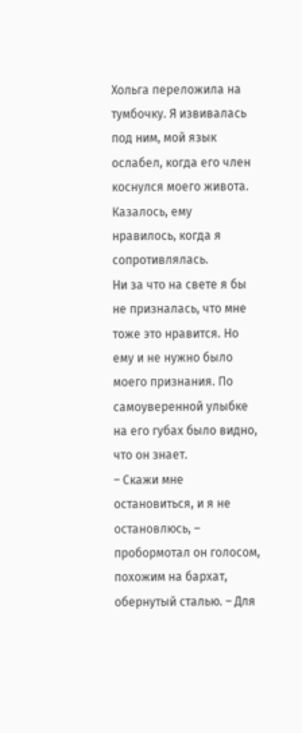Хольга переложила на тумбочку. Я извивалась под ним, мой язык ослабел, когда его член коснулся моего живота. Казалось, ему нравилось, когда я сопротивлялась.
Ни за что на свете я бы не призналась, что мне тоже это нравится. Но ему и не нужно было моего признания. По самоуверенной улыбке на его губах было видно, что он знает.
– Скажи мне остановиться, и я не остановлюсь, – пробормотал он голосом, похожим на бархат, обернутый сталью. – Для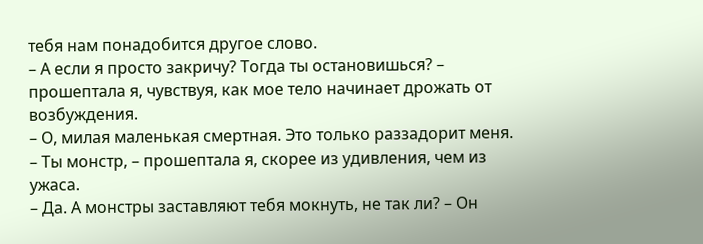тебя нам понадобится другое слово.
– А если я просто закричу? Тогда ты остановишься? – прошептала я, чувствуя, как мое тело начинает дрожать от возбуждения.
– О, милая маленькая смертная. Это только раззадорит меня.
– Ты монстр, – прошептала я, скорее из удивления, чем из ужаса.
– Да. А монстры заставляют тебя мокнуть, не так ли? – Он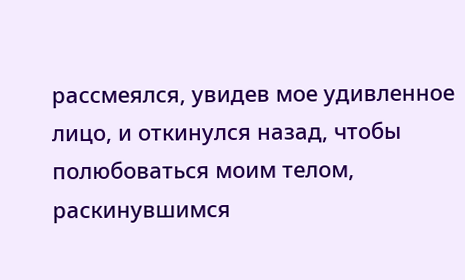рассмеялся, увидев мое удивленное лицо, и откинулся назад, чтобы полюбоваться моим телом, раскинувшимся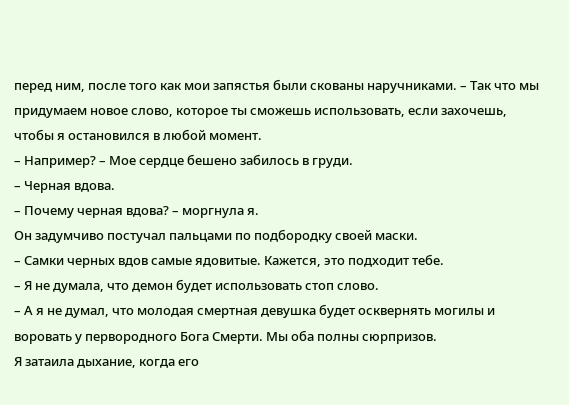перед ним, после того как мои запястья были скованы наручниками. – Так что мы придумаем новое слово, которое ты сможешь использовать, если захочешь, чтобы я остановился в любой момент.
– Например? – Мое сердце бешено забилось в груди.
– Черная вдова.
– Почему черная вдова? – моргнула я.
Он задумчиво постучал пальцами по подбородку своей маски.
– Самки черных вдов самые ядовитые. Кажется, это подходит тебе.
– Я не думала, что демон будет использовать стоп слово.
– А я не думал, что молодая смертная девушка будет осквернять могилы и воровать у первородного Бога Смерти. Мы оба полны сюрпризов.
Я затаила дыхание, когда его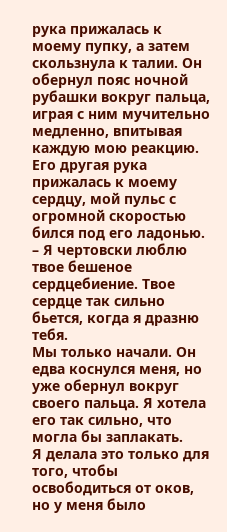рука прижалась к моему пупку, а затем скользнула к талии. Он обернул пояс ночной рубашки вокруг пальца, играя с ним мучительно медленно, впитывая каждую мою реакцию.
Его другая рука прижалась к моему сердцу, мой пульс с огромной скоростью бился под его ладонью.
– Я чертовски люблю твое бешеное сердцебиение. Твое сердце так сильно бьется, когда я дразню тебя.
Мы только начали. Он едва коснулся меня, но уже обернул вокруг своего пальца. Я хотела его так сильно, что могла бы заплакать.
Я делала это только для того, чтобы освободиться от оков, но у меня было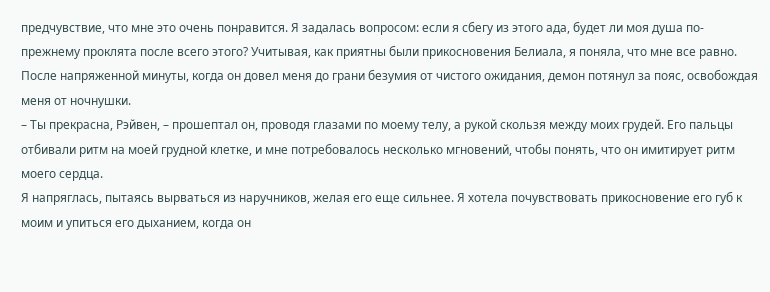предчувствие, что мне это очень понравится. Я задалась вопросом: если я сбегу из этого ада, будет ли моя душа по-прежнему проклята после всего этого? Учитывая, как приятны были прикосновения Белиала, я поняла, что мне все равно.
После напряженной минуты, когда он довел меня до грани безумия от чистого ожидания, демон потянул за пояс, освобождая меня от ночнушки.
– Ты прекрасна, Рэйвен, – прошептал он, проводя глазами по моему телу, а рукой скользя между моих грудей. Его пальцы отбивали ритм на моей грудной клетке, и мне потребовалось несколько мгновений, чтобы понять, что он имитирует ритм моего сердца.
Я напряглась, пытаясь вырваться из наручников, желая его еще сильнее. Я хотела почувствовать прикосновение его губ к моим и упиться его дыханием, когда он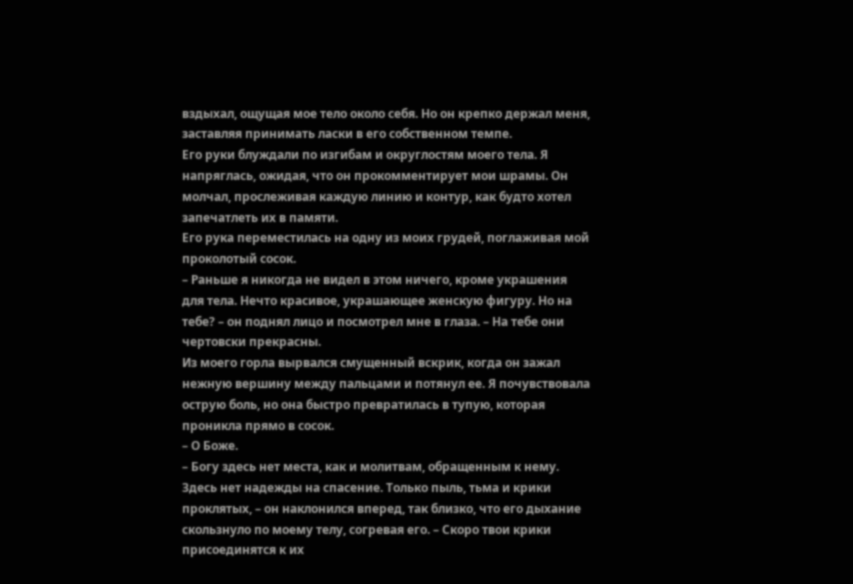вздыхал, ощущая мое тело около себя. Но он крепко держал меня, заставляя принимать ласки в его собственном темпе.
Его руки блуждали по изгибам и округлостям моего тела. Я напряглась, ожидая, что он прокомментирует мои шрамы. Он молчал, прослеживая каждую линию и контур, как будто хотел запечатлеть их в памяти.
Его рука переместилась на одну из моих грудей, поглаживая мой проколотый сосок.
– Раньше я никогда не видел в этом ничего, кроме украшения для тела. Нечто красивое, украшающее женскую фигуру. Но на тебе? – он поднял лицо и посмотрел мне в глаза. – На тебе они чертовски прекрасны.
Из моего горла вырвался смущенный вскрик, когда он зажал нежную вершину между пальцами и потянул ее. Я почувствовала острую боль, но она быстро превратилась в тупую, которая проникла прямо в сосок.
– О Боже.
– Богу здесь нет места, как и молитвам, обращенным к нему. Здесь нет надежды на спасение. Только пыль, тьма и крики проклятых, – он наклонился вперед, так близко, что его дыхание скользнуло по моему телу, согревая его. – Скоро твои крики присоединятся к их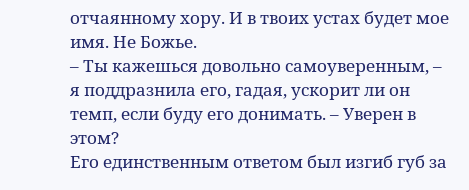отчаянному хору. И в твоих устах будет мое имя. Не Божье.
– Ты кажешься довольно самоуверенным, – я поддразнила его, гадая, ускорит ли он темп, если буду его донимать. – Уверен в этом?
Его единственным ответом был изгиб губ за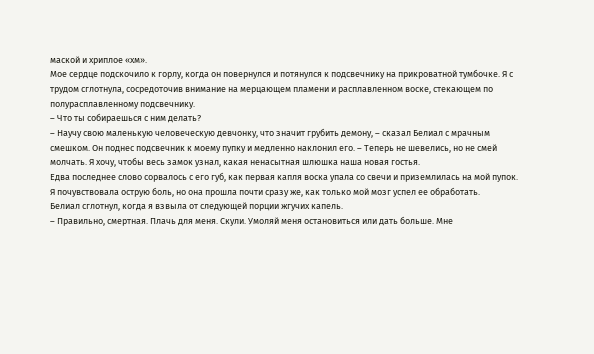маской и хриплое «хм».
Мое сердце подскочило к горлу, когда он повернулся и потянулся к подсвечнику на прикроватной тумбочке. Я с трудом сглотнула, сосредоточив внимание на мерцающем пламени и расплавленном воске, стекающем по полурасплавленному подсвечнику.
– Что ты собираешься с ним делать?
– Научу свою маленькую человеческую девчонку, что значит грубить демону, – сказал Белиал с мрачным смешком. Он поднес подсвечник к моему пупку и медленно наклонил его. – Теперь не шевелись, но не смей молчать. Я хочу, чтобы весь замок узнал, какая ненасытная шлюшка наша новая гостья.
Едва последнее слово сорвалось с его губ, как первая капля воска упала со свечи и приземлилась на мой пупок. Я почувствовала острую боль, но она прошла почти сразу же, как только мой мозг успел ее обработать.
Белиал сглотнул, когда я взвыла от следующей порции жгучих капель.
– Правильно, смертная. Плачь для меня. Скули. Умоляй меня остановиться или дать больше. Мне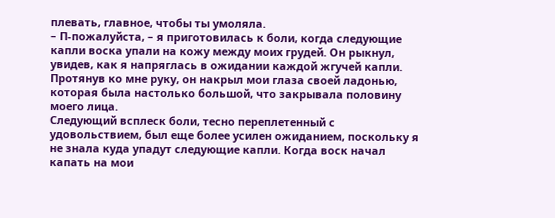плевать, главное, чтобы ты умоляла.
– П-пожалуйста, – я приготовилась к боли, когда следующие капли воска упали на кожу между моих грудей. Он рыкнул, увидев, как я напряглась в ожидании каждой жгучей капли. Протянув ко мне руку, он накрыл мои глаза своей ладонью, которая была настолько большой, что закрывала половину моего лица.
Следующий всплеск боли, тесно переплетенный с удовольствием, был еще более усилен ожиданием, поскольку я не знала куда упадут следующие капли. Когда воск начал капать на мои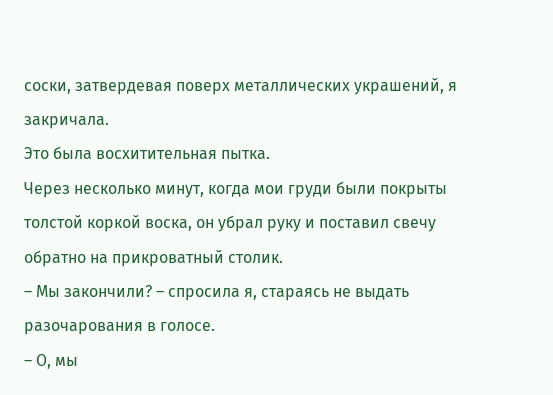соски, затвердевая поверх металлических украшений, я закричала.
Это была восхитительная пытка.
Через несколько минут, когда мои груди были покрыты толстой коркой воска, он убрал руку и поставил свечу обратно на прикроватный столик.
– Мы закончили? – спросила я, стараясь не выдать разочарования в голосе.
– О, мы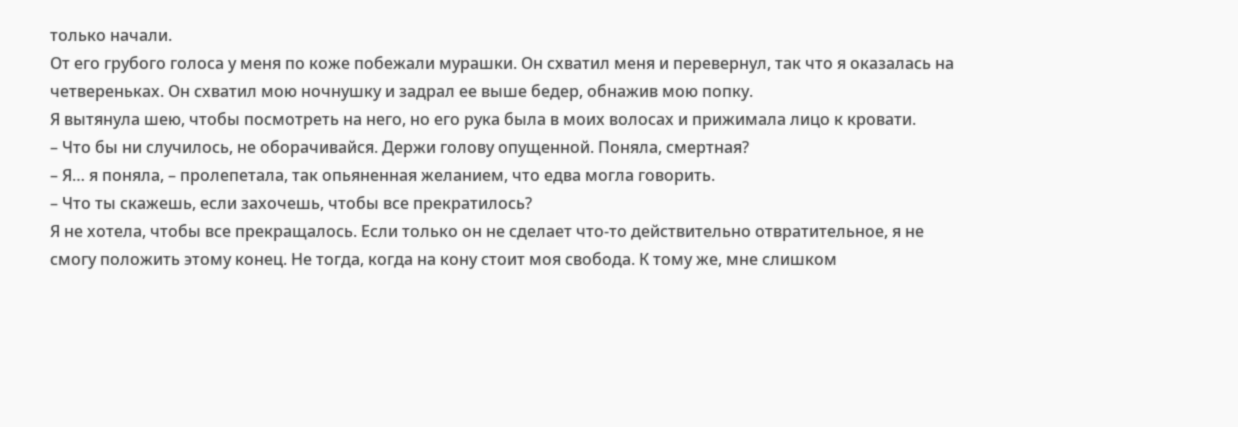только начали.
От его грубого голоса у меня по коже побежали мурашки. Он схватил меня и перевернул, так что я оказалась на четвереньках. Он схватил мою ночнушку и задрал ее выше бедер, обнажив мою попку.
Я вытянула шею, чтобы посмотреть на него, но его рука была в моих волосах и прижимала лицо к кровати.
– Что бы ни случилось, не оборачивайся. Держи голову опущенной. Поняла, смертная?
– Я… я поняла, – пролепетала, так опьяненная желанием, что едва могла говорить.
– Что ты скажешь, если захочешь, чтобы все прекратилось?
Я не хотела, чтобы все прекращалось. Если только он не сделает что-то действительно отвратительное, я не смогу положить этому конец. Не тогда, когда на кону стоит моя свобода. К тому же, мне слишком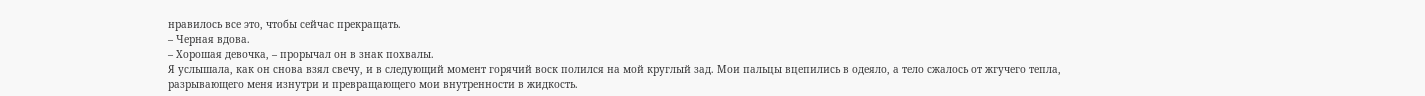нравилось все это, чтобы сейчас прекращать.
– Черная вдова.
– Хорошая девочка, – прорычал он в знак похвалы.
Я услышала, как он снова взял свечу, и в следующий момент горячий воск полился на мой круглый зад. Мои пальцы вцепились в одеяло, а тело сжалось от жгучего тепла, разрывающего меня изнутри и превращающего мои внутренности в жидкость.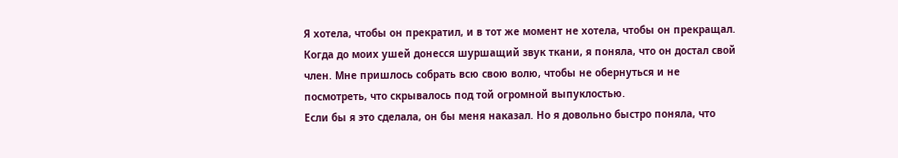Я хотела, чтобы он прекратил, и в тот же момент не хотела, чтобы он прекращал.
Когда до моих ушей донесся шуршащий звук ткани, я поняла, что он достал свой член. Мне пришлось собрать всю свою волю, чтобы не обернуться и не посмотреть, что скрывалось под той огромной выпуклостью.
Если бы я это сделала, он бы меня наказал. Но я довольно быстро поняла, что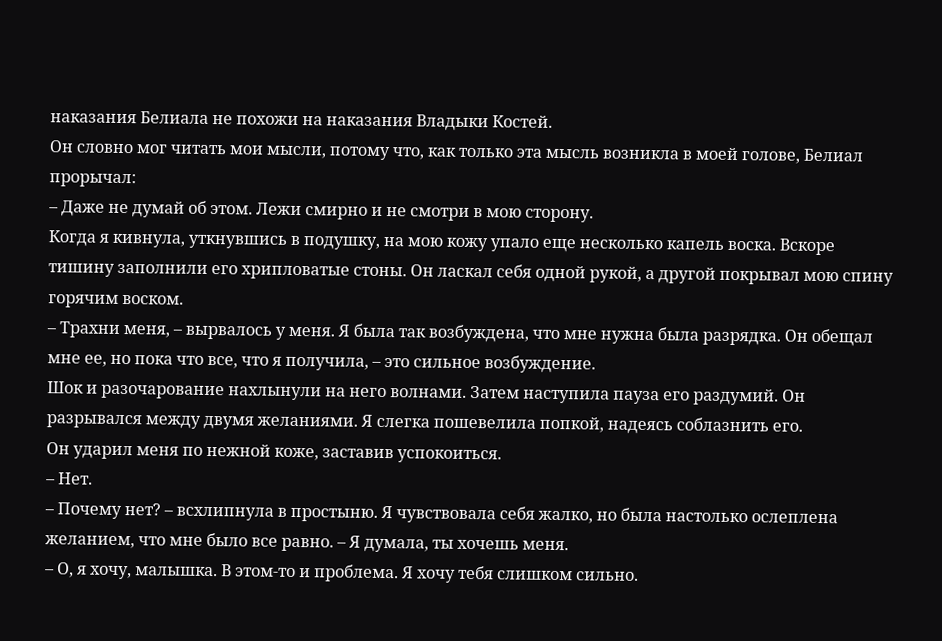наказания Белиала не похожи на наказания Владыки Костей.
Он словно мог читать мои мысли, потому что, как только эта мысль возникла в моей голове, Белиал прорычал:
– Даже не думай об этом. Лежи смирно и не смотри в мою сторону.
Когда я кивнула, уткнувшись в подушку, на мою кожу упало еще несколько капель воска. Вскоре тишину заполнили его хрипловатые стоны. Он ласкал себя одной рукой, а другой покрывал мою спину горячим воском.
– Трахни меня, – вырвалось у меня. Я была так возбуждена, что мне нужна была разрядка. Он обещал мне ее, но пока что все, что я получила, – это сильное возбуждение.
Шок и разочарование нахлынули на него волнами. Затем наступила пауза его раздумий. Он разрывался между двумя желаниями. Я слегка пошевелила попкой, надеясь соблазнить его.
Он ударил меня по нежной коже, заставив успокоиться.
– Нет.
– Почему нет? – всхлипнула в простыню. Я чувствовала себя жалко, но была настолько ослеплена желанием, что мне было все равно. – Я думала, ты хочешь меня.
– О, я хочу, малышка. В этом-то и проблема. Я хочу тебя слишком сильно.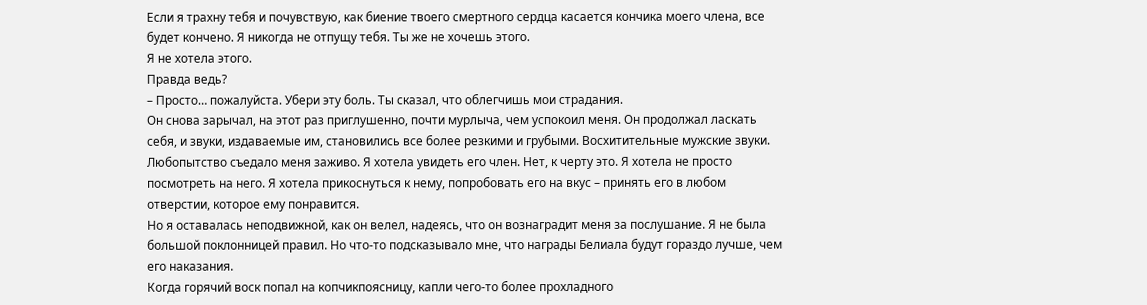Если я трахну тебя и почувствую, как биение твоего смертного сердца касается кончика моего члена, все будет кончено. Я никогда не отпущу тебя. Ты же не хочешь этого.
Я не хотела этого.
Правда ведь?
– Просто… пожалуйста. Убери эту боль. Ты сказал, что облегчишь мои страдания.
Он снова зарычал, на этот раз приглушенно, почти мурлыча, чем успокоил меня. Он продолжал ласкать себя, и звуки, издаваемые им, становились все более резкими и грубыми. Восхитительные мужские звуки.
Любопытство съедало меня заживо. Я хотела увидеть его член. Нет, к черту это. Я хотела не просто посмотреть на него. Я хотела прикоснуться к нему, попробовать его на вкус – принять его в любом отверстии, которое ему понравится.
Но я оставалась неподвижной, как он велел, надеясь, что он вознаградит меня за послушание. Я не была большой поклонницей правил. Но что-то подсказывало мне, что награды Белиала будут гораздо лучше, чем его наказания.
Когда горячий воск попал на копчикпоясницу, капли чего-то более прохладного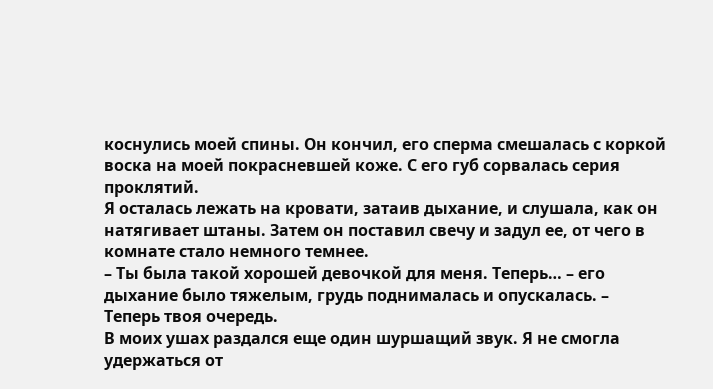коснулись моей спины. Он кончил, его сперма смешалась с коркой воска на моей покрасневшей коже. С его губ сорвалась серия проклятий.
Я осталась лежать на кровати, затаив дыхание, и слушала, как он натягивает штаны. Затем он поставил свечу и задул ее, от чего в комнате стало немного темнее.
– Ты была такой хорошей девочкой для меня. Теперь… – его дыхание было тяжелым, грудь поднималась и опускалась. – Теперь твоя очередь.
В моих ушах раздался еще один шуршащий звук. Я не смогла удержаться от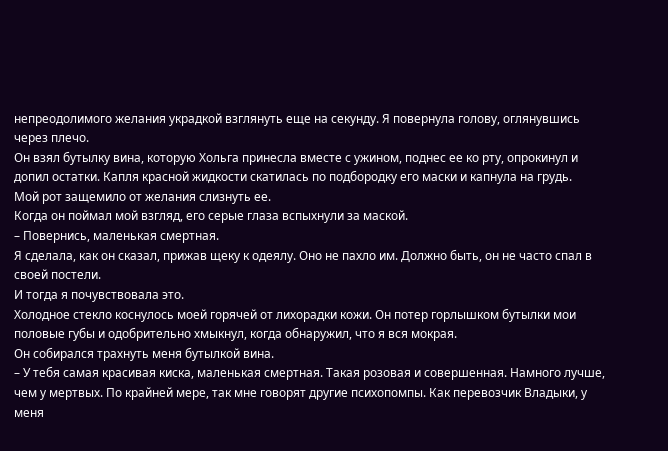непреодолимого желания украдкой взглянуть еще на секунду. Я повернула голову, оглянувшись через плечо.
Он взял бутылку вина, которую Хольга принесла вместе с ужином, поднес ее ко рту, опрокинул и допил остатки. Капля красной жидкости скатилась по подбородку его маски и капнула на грудь.
Мой рот защемило от желания слизнуть ее.
Когда он поймал мой взгляд, его серые глаза вспыхнули за маской.
– Повернись, маленькая смертная.
Я сделала, как он сказал, прижав щеку к одеялу. Оно не пахло им. Должно быть, он не часто спал в своей постели.
И тогда я почувствовала это.
Холодное стекло коснулось моей горячей от лихорадки кожи. Он потер горлышком бутылки мои половые губы и одобрительно хмыкнул, когда обнаружил, что я вся мокрая.
Он собирался трахнуть меня бутылкой вина.
– У тебя самая красивая киска, маленькая смертная. Такая розовая и совершенная. Намного лучше, чем у мертвых. По крайней мере, так мне говорят другие психопомпы. Как перевозчик Владыки, у меня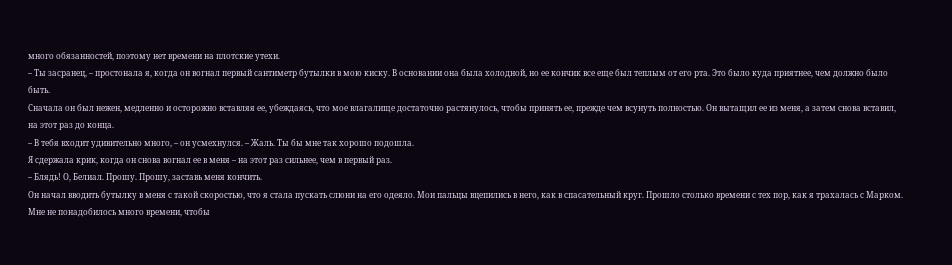много обязанностей, поэтому нет времени на плотские утехи.
– Ты засранец, – простонала я, когда он вогнал первый сантиметр бутылки в мою киску. В основании она была холодной, но ее кончик все еще был теплым от его рта. Это было куда приятнее, чем должно было быть.
Сначала он был нежен, медленно и осторожно вставляя ее, убеждаясь, что мое влагалище достаточно растянулось, чтобы принять ее, прежде чем всунуть полностью. Он вытащил ее из меня, а затем снова вставил, на этот раз до конца.
– В тебя входит удивительно много, – он усмехнулся. – Жаль. Ты бы мне так хорошо подошла.
Я сдержала крик, когда он снова вогнал ее в меня – на этот раз сильнее, чем в первый раз.
– Блядь! О, Белиал. Прошу. Прошу, заставь меня кончить.
Он начал вводить бутылку в меня с такой скоростью, что я стала пускать слюни на его одеяло. Мои пальцы вцепились в него, как в спасательный круг. Прошло столько времени с тех пор, как я трахалась с Марком. Мне не понадобилось много времени, чтобы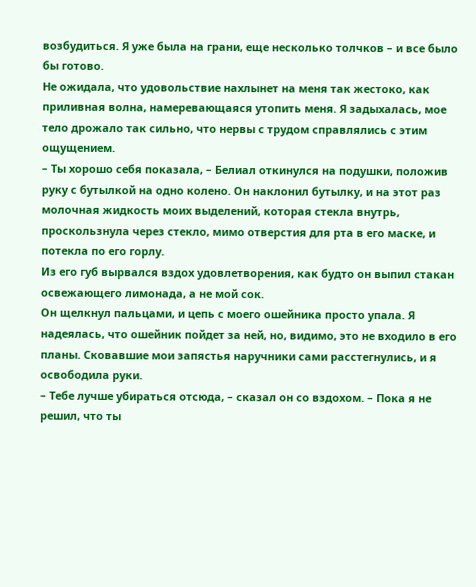возбудиться. Я уже была на грани, еще несколько толчков – и все было бы готово.
Не ожидала, что удовольствие нахлынет на меня так жестоко, как приливная волна, намеревающаяся утопить меня. Я задыхалась, мое тело дрожало так сильно, что нервы с трудом справлялись с этим ощущением.
– Ты хорошо себя показала, – Белиал откинулся на подушки, положив руку с бутылкой на одно колено. Он наклонил бутылку, и на этот раз молочная жидкость моих выделений, которая стекла внутрь, проскользнула через стекло, мимо отверстия для рта в его маске, и потекла по его горлу.
Из его губ вырвался вздох удовлетворения, как будто он выпил стакан освежающего лимонада, а не мой сок.
Он щелкнул пальцами, и цепь с моего ошейника просто упала. Я надеялась, что ошейник пойдет за ней, но, видимо, это не входило в его планы. Сковавшие мои запястья наручники сами расстегнулись, и я освободила руки.
– Тебе лучше убираться отсюда, – сказал он со вздохом. – Пока я не решил, что ты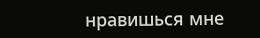нравишься мне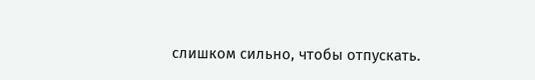слишком сильно, чтобы отпускать.